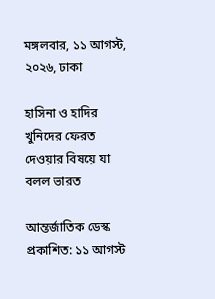মঙ্গলবার, ১১ আগস্ট, ২০২৬, ঢাকা

হাসিনা ও হাদির খুনিদের ফেরত দেওয়ার বিষয়ে যা বলল ভারত

আন্তর্জাতিক ডেস্ক
প্রকাশিত: ১১ আগস্ট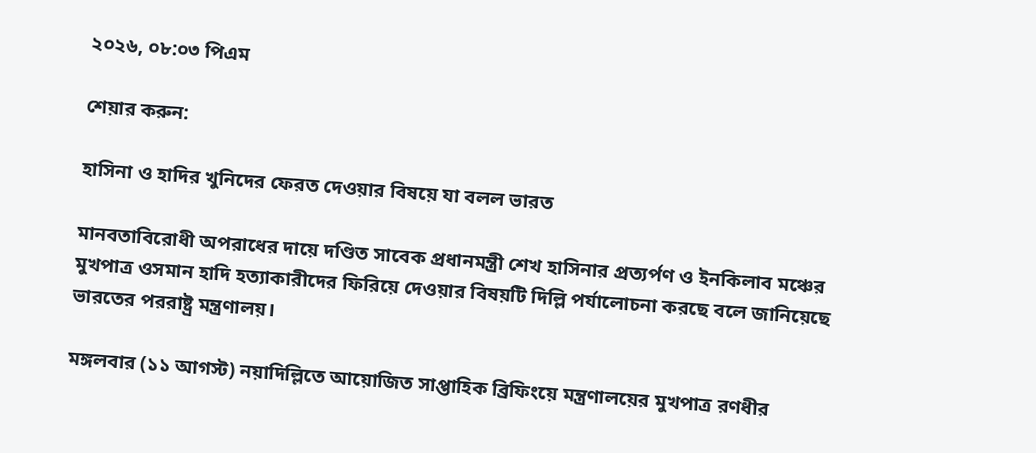২০২৬, ০৮:০৩ পিএম

শেয়ার করুন:

হাসিনা ও হাদির খুনিদের ফেরত দেওয়ার বিষয়ে যা বলল ভারত

মানবতাবিরোধী অপরাধের দায়ে দণ্ডিত সাবেক প্রধানমন্ত্রী শেখ হাসিনার প্রত্যর্পণ ও ইনকিলাব মঞ্চের মুখপাত্র ওসমান হাদি হত্যাকারী‌দের ফিরিয়ে দেওয়ার বিষয়টি দিল্লি পর্যালোচনা করছে বলে জানিয়েছে ভারতের পররাষ্ট্র মন্ত্রণালয়।

মঙ্গলবার (১১ আগস্ট) নয়াদিল্লিতে আয়োজিত সাপ্তাহিক ব্রিফিংয়ে মন্ত্রণালয়ের মুখপাত্র রণধীর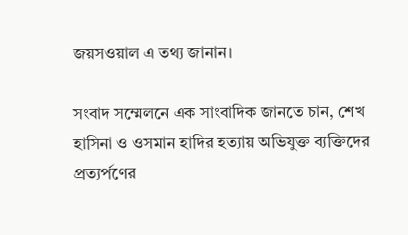জয়সওয়াল এ তথ্য জানান।

সংবাদ সম্মেলনে এক সাংবাদিক জানতে চান, শেখ হাসিনা ও ওসমান হাদির হত্যায় অভিযুক্ত ব্যক্তিদের প্রত্যর্পণের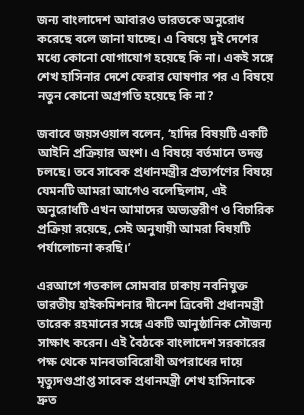জন্য বাংলাদেশ আবারও ভারতকে অনুরোধ করেছে বলে জানা যাচ্ছে। এ বিষয়ে দুই দেশের মধ্যে কোনো যোগাযোগ হয়েছে কি না। একই সঙ্গে শেখ হাসিনার দেশে ফেরার ঘোষণার পর এ বিষয়ে নতুন কোনো অগ্রগতি হয়েছে কি না?

জবাবে জয়সওয়াল বলেন, ‘হাদির বিষয়টি একটি আইনি প্রক্রিয়ার অংশ। এ বিষয়ে বর্তমানে তদন্ত চলছে। তবে সাবেক প্রধানমন্ত্রীর প্রত্যর্পণের বিষয়ে যেমনটি আমরা আগেও বলেছিলাম, এই অনুরোধটি এখন আমাদের অভ্যন্তরীণ ও বিচারিক প্রক্রিয়া রয়েছে, সেই অনুযায়ী আমরা বিষয়টি পর্যালোচনা করছি।’

এরআগে গতকাল সোমবার ঢাকায় নবনিযুক্ত ভারতীয় হাইকমিশনার দীনেশ ত্রিবেদী প্রধানমন্ত্রী তারেক রহমানের সঙ্গে একটি আনুষ্ঠানিক সৌজন্য সাক্ষাৎ করেন। এই বৈঠকে বাংলাদেশ সরকারের পক্ষ থেকে মানবতাবিরোধী অপরাধের দায়ে মৃত্যুদণ্ডপ্রাপ্ত সাবেক প্রধানমন্ত্রী শেখ হাসিনাকে দ্রুত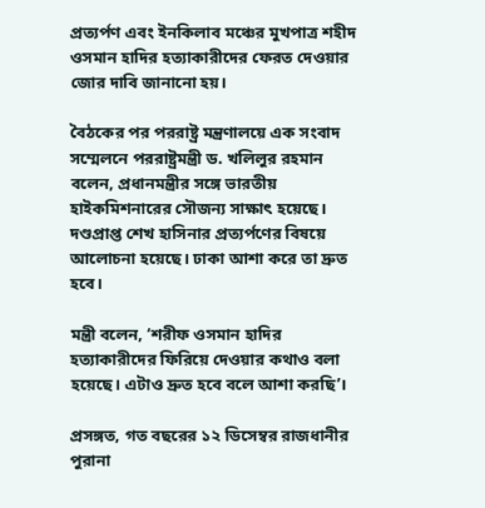প্রত্যর্পণ এবং ইনকিলাব মঞ্চের মুখপাত্র শহীদ ওসমান হাদির হত্যাকারীদের ফেরত দেওয়ার জোর দাবি জানানো হয়।

বৈঠকের পর পররাষ্ট্র মন্ত্রণালয়ে এক সংবাদ সম্মেলনে পররাষ্ট্রমন্ত্রী ড. খলিলুর রহমান বলেন, প্রধানমন্ত্রীর সঙ্গে ভারতীয় হাইকমিশনারের সৌজন্য সাক্ষাৎ হয়েছে। দণ্ডপ্রাপ্ত শেখ হাসিনার প্রত্যর্পণের বিষয়ে আলোচনা হয়েছে। ঢাকা আশা করে তা দ্রুত হবে।

মন্ত্রী বলেন, ‘শরীফ ওসমান হাদির হত্যাকারীদের ফিরিয়ে দেওয়ার কথাও বলা হয়েছে। এটাও দ্রুত হবে বলে আশা করছি’।

প্রসঙ্গত, গত বছরের ১২ ডিসেম্বর রাজধানীর পুরানা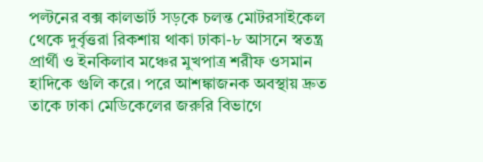পল্টনের বক্স কালভার্ট সড়কে চলন্ত মোটরসাইকেল থেকে দুর্বৃত্তরা রিকশায় থাকা ঢাকা-৮ আসনে স্বতন্ত্র প্রার্থী ও ইনকিলাব মঞ্চের মুখপাত্র শরীফ ওসমান হাদিকে গুলি করে। পরে আশঙ্কাজনক অবস্থায় দ্রুত তাকে ঢাকা মেডিকেলের জরুরি বিভাগে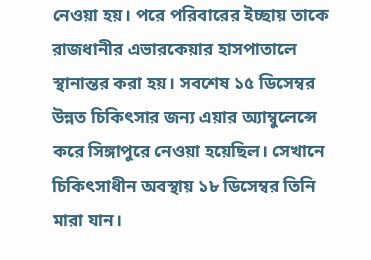নেওয়া হয়। পরে পরিবারের ইচ্ছায় তাকে রাজধানীর এভারকেয়ার হাসপাতালে স্থানান্তর করা হয়। সবশেষ ১৫ ডিসেম্বর উন্নত চিকিৎসার জন্য এয়ার অ্যাম্বুলেন্সে করে সিঙ্গাপুরে নেওয়া হয়েছিল। সেখানে চিকিৎসাধীন অবস্থায় ১৮ ডিসেম্বর তিনি মারা যান।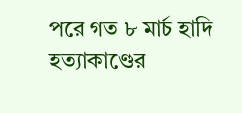পরে গত ৮ মার্চ হাদি হত্যাকাণ্ডের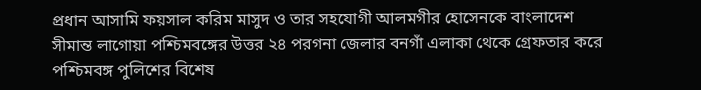প্রধান আসামি ফয়সাল করিম মাসুদ ও তার সহযোগী আলমগীর হোসেনকে বাংলাদেশ সীমান্ত লাগোয়া পশ্চিমবঙ্গের উত্তর ২৪ পরগনা জেলার বনগাঁ এলাকা থেকে গ্রেফতার করে পশ্চিমবঙ্গ পুলিশের বিশেষ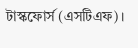টাস্কফোর্স (এসটিএফ)।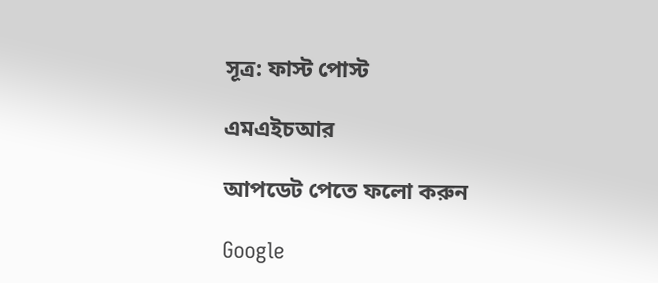সূত্র: ফাস্ট পোস্ট

এমএইচআর

আপডেট পেতে ফলো করুন

Google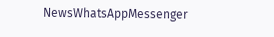NewsWhatsAppMessenger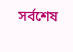সর্বশেষ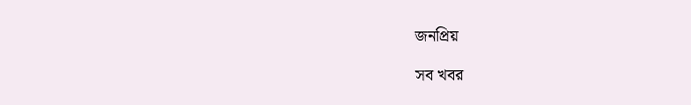জনপ্রিয়

সব খবর